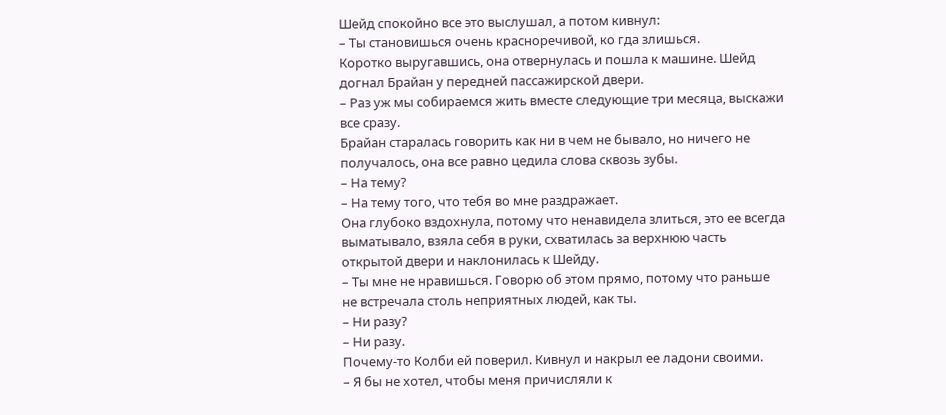Шейд спокойно все это выслушал, а потом кивнул:
– Ты становишься очень красноречивой, ко гда злишься.
Коротко выругавшись, она отвернулась и пошла к машине. Шейд догнал Брайан у передней пассажирской двери.
– Раз уж мы собираемся жить вместе следующие три месяца, выскажи все сразу.
Брайан старалась говорить как ни в чем не бывало, но ничего не получалось, она все равно цедила слова сквозь зубы.
– На тему?
– На тему того, что тебя во мне раздражает.
Она глубоко вздохнула, потому что ненавидела злиться, это ее всегда выматывало, взяла себя в руки, схватилась за верхнюю часть открытой двери и наклонилась к Шейду.
– Ты мне не нравишься. Говорю об этом прямо, потому что раньше не встречала столь неприятных людей, как ты.
– Ни разу?
– Ни разу.
Почему-то Колби ей поверил. Кивнул и накрыл ее ладони своими.
– Я бы не хотел, чтобы меня причисляли к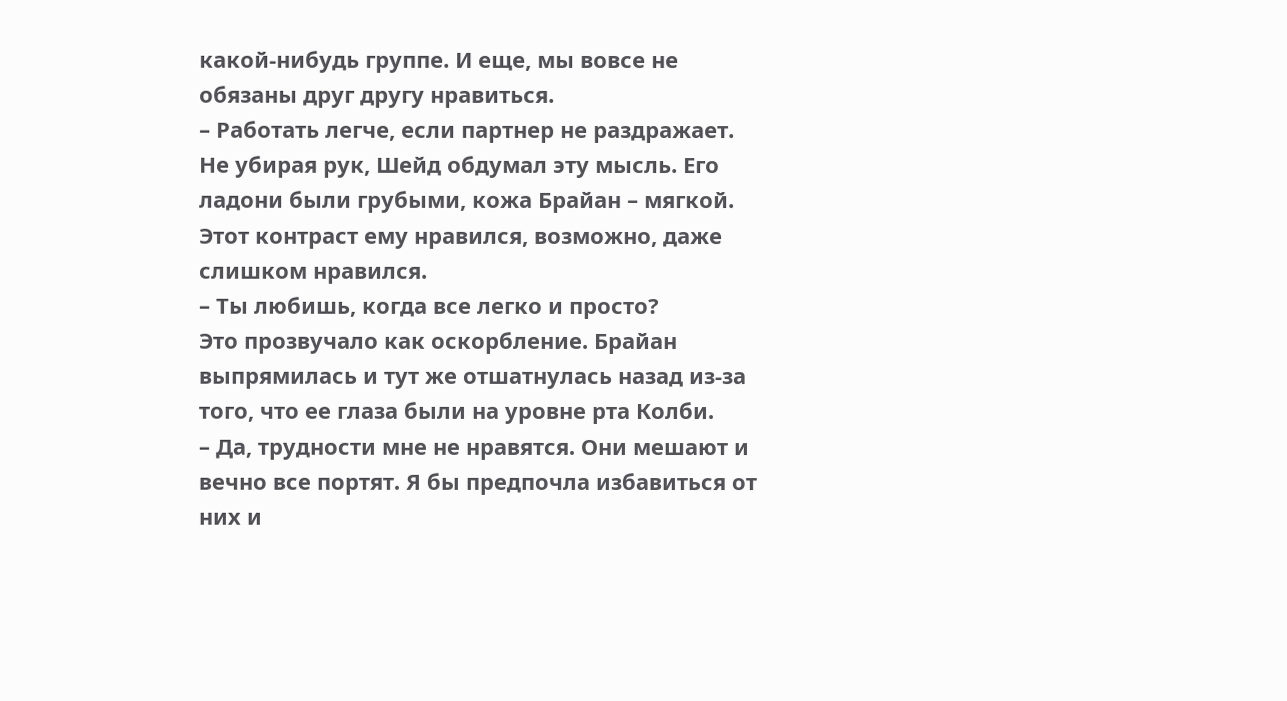какой-нибудь группе. И еще, мы вовсе не обязаны друг другу нравиться.
– Работать легче, если партнер не раздражает.
Не убирая рук, Шейд обдумал эту мысль. Его ладони были грубыми, кожа Брайан – мягкой. Этот контраст ему нравился, возможно, даже слишком нравился.
– Ты любишь, когда все легко и просто?
Это прозвучало как оскорбление. Брайан выпрямилась и тут же отшатнулась назад из-за того, что ее глаза были на уровне рта Колби.
– Да, трудности мне не нравятся. Они мешают и вечно все портят. Я бы предпочла избавиться от них и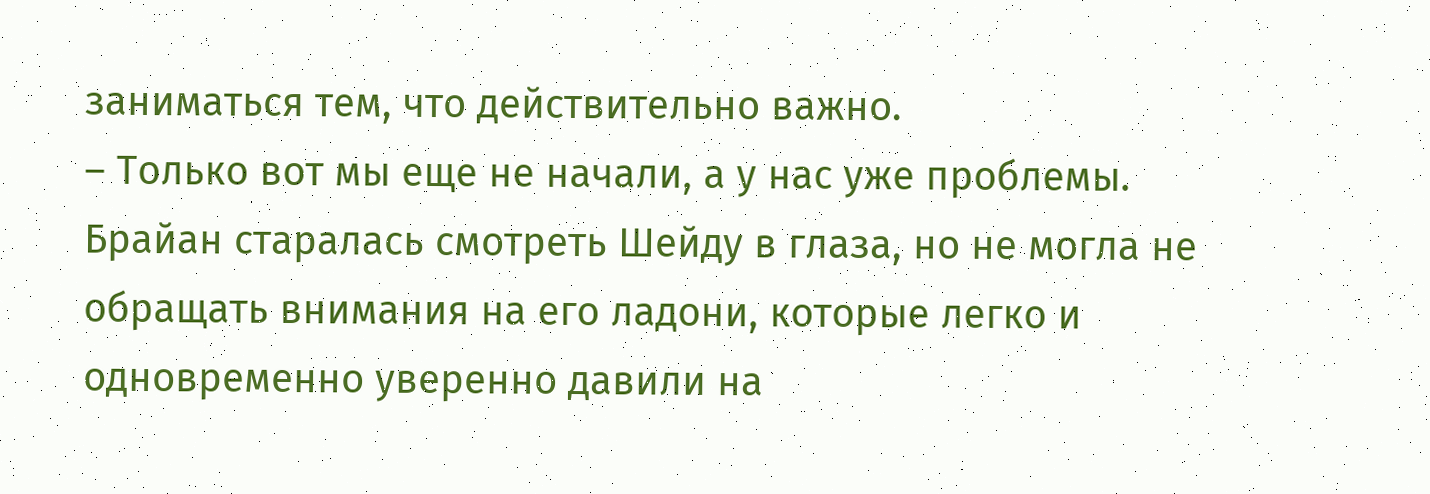заниматься тем, что действительно важно.
– Только вот мы еще не начали, а у нас уже проблемы.
Брайан старалась смотреть Шейду в глаза, но не могла не обращать внимания на его ладони, которые легко и одновременно уверенно давили на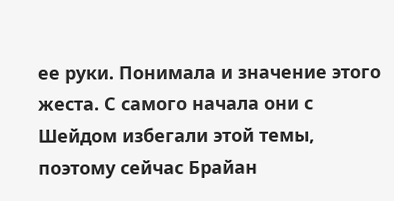ее руки. Понимала и значение этого жеста. С самого начала они с Шейдом избегали этой темы, поэтому сейчас Брайан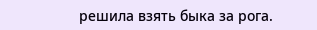решила взять быка за рога.